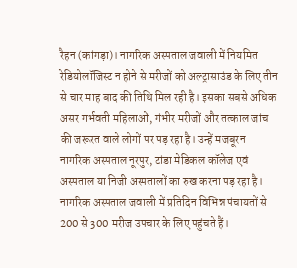रैहन (कांगड़ा)। नागरिक अस्पताल जवाली में नियमित रेडियोलॉजिस्ट न होने से मरीजों को अल्ट्रासाउंड के लिए तीन से चार माह बाद की तिथि मिल रही है। इसका सबसे अधिक असर गर्भवती महिलाओं, गंभीर मरीजों और तत्काल जांच की जरूरत वाले लोगों पर पड़ रहा है। उन्हें मजबूरन नागरिक अस्पताल नूरपुर, टांडा मेडिकल कॉलेज एवं अस्पताल या निजी अस्पतालों का रुख करना पड़ रहा है।
नागरिक अस्पताल जवाली में प्रतिदिन विभिन्न पंचायतों से 200 से 300 मरीज उपचार के लिए पहुंचते हैं।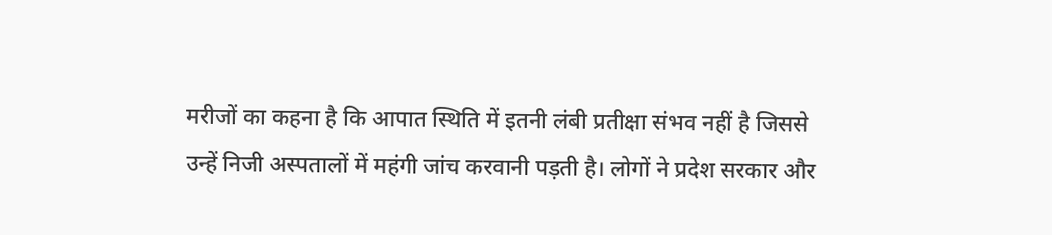मरीजों का कहना है कि आपात स्थिति में इतनी लंबी प्रतीक्षा संभव नहीं है जिससे उन्हें निजी अस्पतालों में महंगी जांच करवानी पड़ती है। लोगों ने प्रदेश सरकार और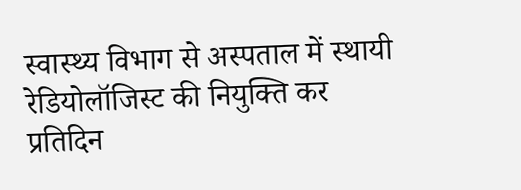स्वास्थ्य विभाग से अस्पताल में स्थायी रेडियोलॉजिस्ट की नियुक्ति कर प्रतिदिन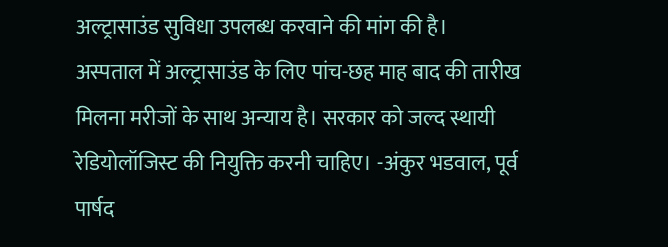अल्ट्रासाउंड सुविधा उपलब्ध करवाने की मांग की है।
अस्पताल में अल्ट्रासाउंड के लिए पांच-छह माह बाद की तारीख मिलना मरीजों के साथ अन्याय है। सरकार को जल्द स्थायी रेडियोलॉजिस्ट की नियुक्ति करनी चाहिए। -अंकुर भडवाल, पूर्व पार्षद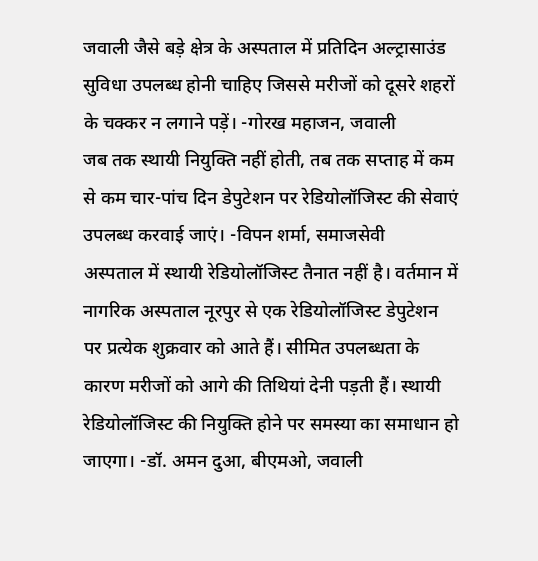जवाली जैसे बड़े क्षेत्र के अस्पताल में प्रतिदिन अल्ट्रासाउंड सुविधा उपलब्ध होनी चाहिए जिससे मरीजों को दूसरे शहरों के चक्कर न लगाने पड़ें। -गोरख महाजन, जवाली
जब तक स्थायी नियुक्ति नहीं होती, तब तक सप्ताह में कम से कम चार-पांच दिन डेपुटेशन पर रेडियोलॉजिस्ट की सेवाएं उपलब्ध करवाई जाएं। -विपन शर्मा, समाजसेवी
अस्पताल में स्थायी रेडियोलॉजिस्ट तैनात नहीं है। वर्तमान में नागरिक अस्पताल नूरपुर से एक रेडियोलॉजिस्ट डेपुटेशन पर प्रत्येक शुक्रवार को आते हैं। सीमित उपलब्धता के कारण मरीजों को आगे की तिथियां देनी पड़ती हैं। स्थायी रेडियोलॉजिस्ट की नियुक्ति होने पर समस्या का समाधान हो जाएगा। -डॉ. अमन दुआ, बीएमओ, जवाली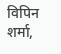विपिन शर्मा,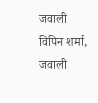जवाली
विपिन शर्मा, जवाली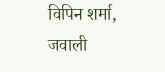विपिन शर्मा, जवाली